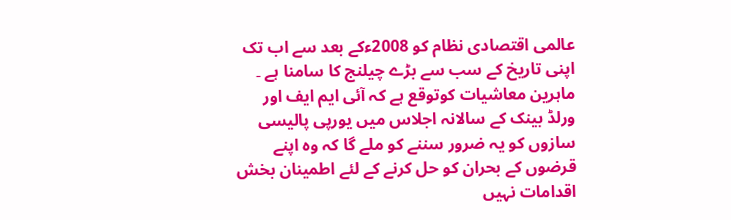عالمی اقتصادی نظام کو 2008ءکے بعد سے اب تک اپنی تاریخ کے سب سے بڑے چیلنج کا سامنا ہے ۔ ماہرین معاشیات کوتوقع ہے کہ آئی ایم ایف اور ورلڈ بینک کے سالانہ اجلاس میں یورپی پالیسی سازوں کو یہ ضرور سننے کو ملے گا کہ وہ اپنے قرضوں کے بحران کو حل کرنے کے لئے اطمینان بخش اقدامات نہیں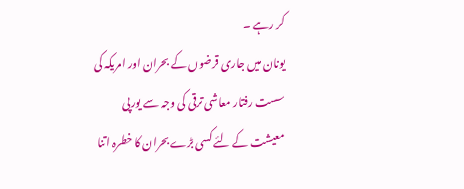کر رہے ۔
یونان میں جاری قرضوں کے بحران اور امریکہ کی سست رفتار معاشی ترقی کی وجہ سے یورپی معیشت کے لئے کسی بڑے بحران کا خطرہ اتنا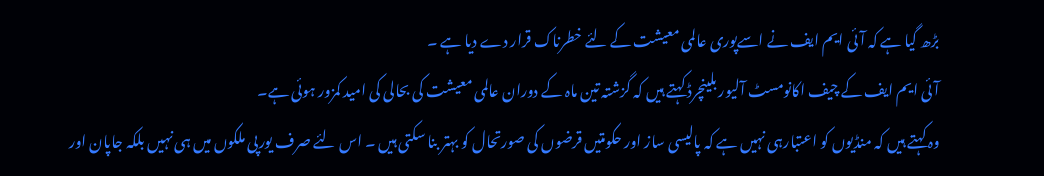بڑھ گیا ہے کہ آئی ایم ایف نے اسےپوری عالمی معیشت کے لئے خطرناک قرار دے دیا ہے ۔
آئی ایم ایف کے چیف اکانومسٹ آلیور بلینچرڈ کہتے ہیں کہ گزشتہ تین ماہ کے دوران عالمی معیشت کی بحالی کی امید کمزور ہوئی ہے۔
وہ کہتے ہیں کہ منڈیوں کو اعتبارہی نہیں ہے کہ پالیسی ساز اور حکومتیں قرضوں کی صورتحال کو بہتر بنا سکتی ہیں ۔ اس لئے صرف یورپی ملکوں میں ہی نہیں بلکہ جاپان اور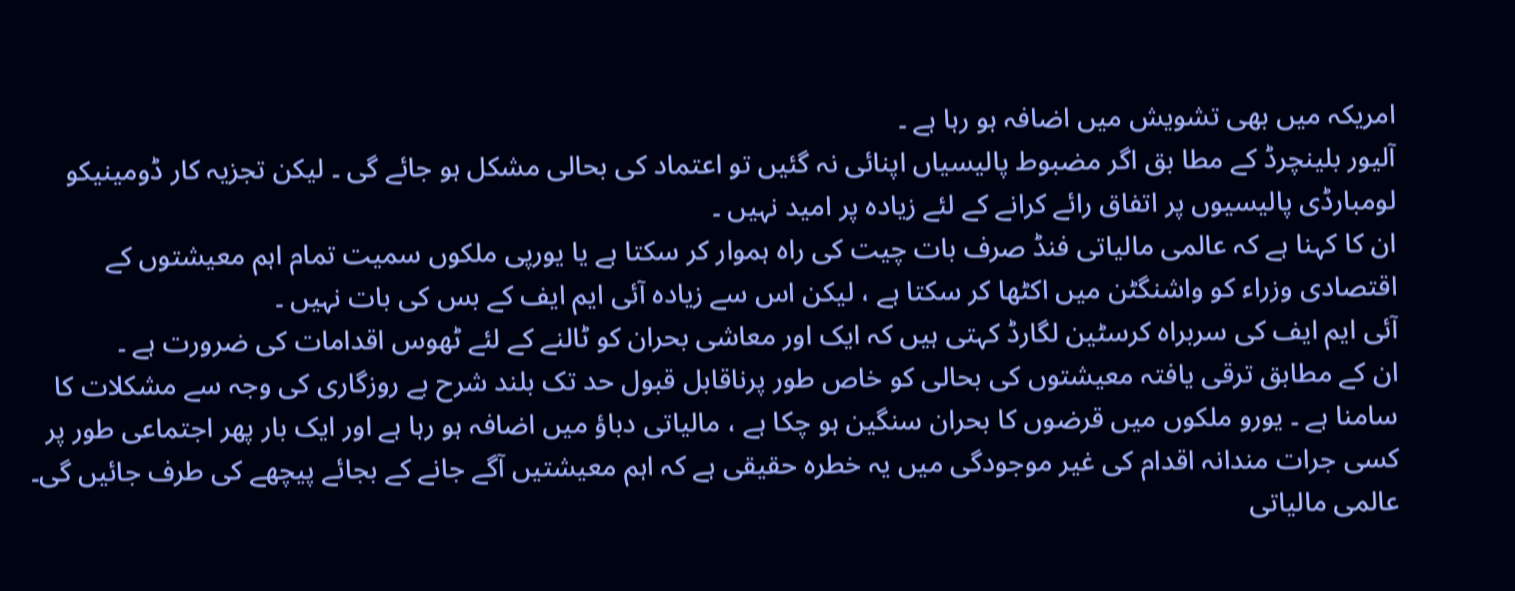امریکہ میں بھی تشویش میں اضافہ ہو رہا ہے ۔
آلیور بلینچرڈ کے مطا بق اگر مضبوط پالیسیاں اپنائی نہ گئیں تو اعتماد کی بحالی مشکل ہو جائے گی ۔ لیکن تجزیہ کار ڈومینیکو لومبارڈی پالیسیوں پر اتفاق رائے کرانے کے لئے زیادہ پر امید نہیں ۔
ان کا کہنا ہے کہ عالمی مالیاتی فنڈ صرف بات چیت کی راہ ہموار کر سکتا ہے یا یورپی ملکوں سمیت تمام اہم معیشتوں کے اقتصادی وزراء کو واشنگٹن میں اکٹھا کر سکتا ہے ، لیکن اس سے زیادہ آئی ایم ایف کے بس کی بات نہیں ۔
آئی ایم ایف کی سربراہ کرسٹین لگارڈ کہتی ہیں کہ ایک اور معاشی بحران کو ٹالنے کے لئے ٹھوس اقدامات کی ضرورت ہے ۔
ان کے مطابق ترقی یافتہ معیشتوں کی بحالی کو خاص طور پرناقابل قبول حد تک بلند شرح بے روزگاری کی وجہ سے مشکلات کا سامنا ہے ۔ یورو ملکوں میں قرضوں کا بحران سنگین ہو چکا ہے ، مالیاتی دباؤ میں اضافہ ہو رہا ہے اور ایک بار پھر اجتماعی طور پر کسی جرات مندانہ اقدام کی غیر موجودگی میں یہ خطرہ حقیقی ہے کہ اہم معیشتیں آگے جانے کے بجائے پیچھے کی طرف جائیں گی۔
عالمی مالیاتی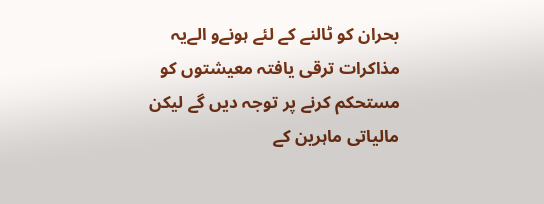بحران کو ٹالنے کے لئے ہونےو الےیہ مذاکرات ترقی یافتہ معیشتوں کو مستحکم کرنے پر توجہ دیں گے لیکن مالیاتی ماہرین کے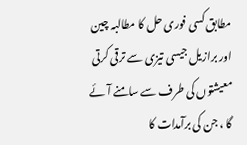مطابق کسی فوری حل کا مطالبہ چین اور برازیل جیسی تیزی سے ترقی کرتی معیشتوں کی طرف سے سامنے آئے گا ، جن کی برآمدات کا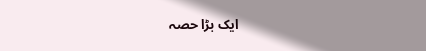ایک بڑا حصہ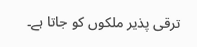ترقی پذیر ملکوں کو جاتا ہے۔